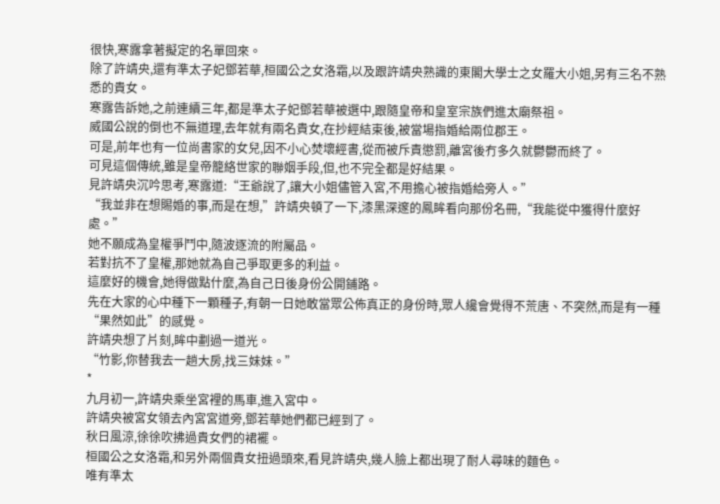很快,寒露拿著擬定的名單回來。
除了許靖央,還有準太子妃鄧若華,桓國公之女洛霜,以及跟許靖央熟識的東閣大學士之女羅大小姐,另有三名不熟悉的貴女。
寒露告訴她,之前連續三年,都是準太子妃鄧若華被選中,跟隨皇帝和皇室宗族們進太廟祭祖。
威國公說的倒也不無道理,去年就有兩名貴女,在抄經結束後,被當場指婚給兩位郡王。
可是,前年也有一位尚書家的女兒,因不小心焚壞經書,從而被斥責懲罰,離宮後冇多久就鬱鬱而終了。
可見這個傳統,雖是皇帝籠絡世家的聯姻手段,但,也不完全都是好結果。
見許靖央沉吟思考,寒露道:“王爺說了,讓大小姐儘管入宮,不用擔心被指婚給旁人。”
“我並非在想賜婚的事,而是在想,”許靖央頓了一下,漆黑深邃的鳳眸看向那份名冊,“我能從中獲得什麼好處。”
她不願成為皇權爭鬥中,隨波逐流的附屬品。
若對抗不了皇權,那她就為自己爭取更多的利益。
這麼好的機會,她得做點什麼,為自己日後身份公開鋪路。
先在大家的心中種下一顆種子,有朝一日她敢當眾公佈真正的身份時,眾人纔會覺得不荒唐、不突然,而是有一種“果然如此”的感覺。
許靖央想了片刻,眸中劃過一道光。
“竹影,你替我去一趟大房,找三妹妹。”
*
九月初一,許靖央乘坐宮裡的馬車,進入宮中。
許靖央被宮女領去內宮宮道旁,鄧若華她們都已經到了。
秋日風涼,徐徐吹拂過貴女們的裙襬。
桓國公之女洛霜,和另外兩個貴女扭過頭來,看見許靖央,幾人臉上都出現了耐人尋味的麵色。
唯有準太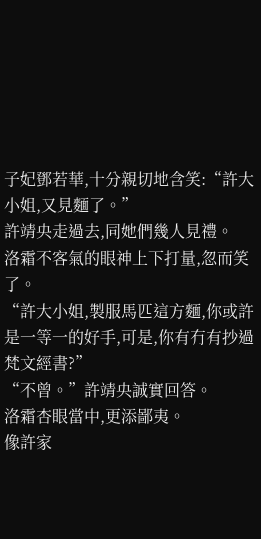子妃鄧若華,十分親切地含笑:“許大小姐,又見麵了。”
許靖央走過去,同她們幾人見禮。
洛霜不客氣的眼神上下打量,忽而笑了。
“許大小姐,製服馬匹這方麵,你或許是一等一的好手,可是,你有冇有抄過梵文經書?”
“不曾。”許靖央誠實回答。
洛霜杏眼當中,更添鄙夷。
像許家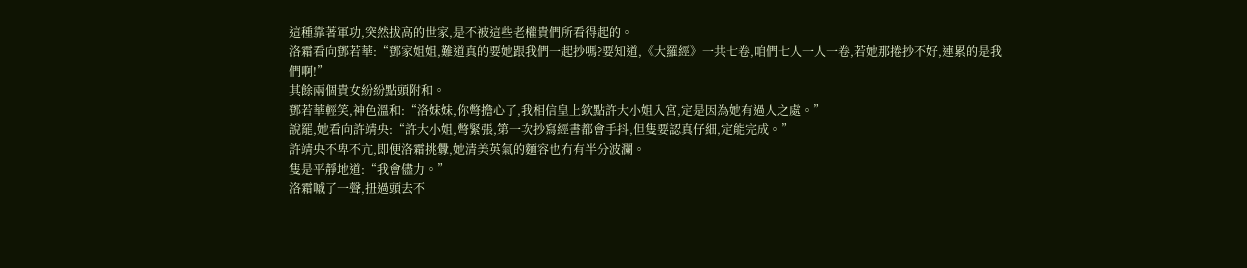這種靠著軍功,突然拔高的世家,是不被這些老權貴們所看得起的。
洛霜看向鄧若華:“鄧家姐姐,難道真的要她跟我們一起抄嗎?要知道,《大羅經》一共七卷,咱們七人一人一卷,若她那捲抄不好,連累的是我們啊!”
其餘兩個貴女紛紛點頭附和。
鄧若華輕笑,神色溫和:“洛妹妹,你彆擔心了,我相信皇上欽點許大小姐入宮,定是因為她有過人之處。”
說罷,她看向許靖央:“許大小姐,彆緊張,第一次抄寫經書都會手抖,但隻要認真仔細,定能完成。”
許靖央不卑不亢,即便洛霜挑釁,她清美英氣的麵容也冇有半分波瀾。
隻是平靜地道:“我會儘力。”
洛霜嘁了一聲,扭過頭去不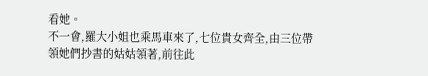看她。
不一會,羅大小姐也乘馬車來了,七位貴女齊全,由三位帶領她們抄書的姑姑領著,前往此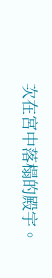次在宮中落榻的殿宇。